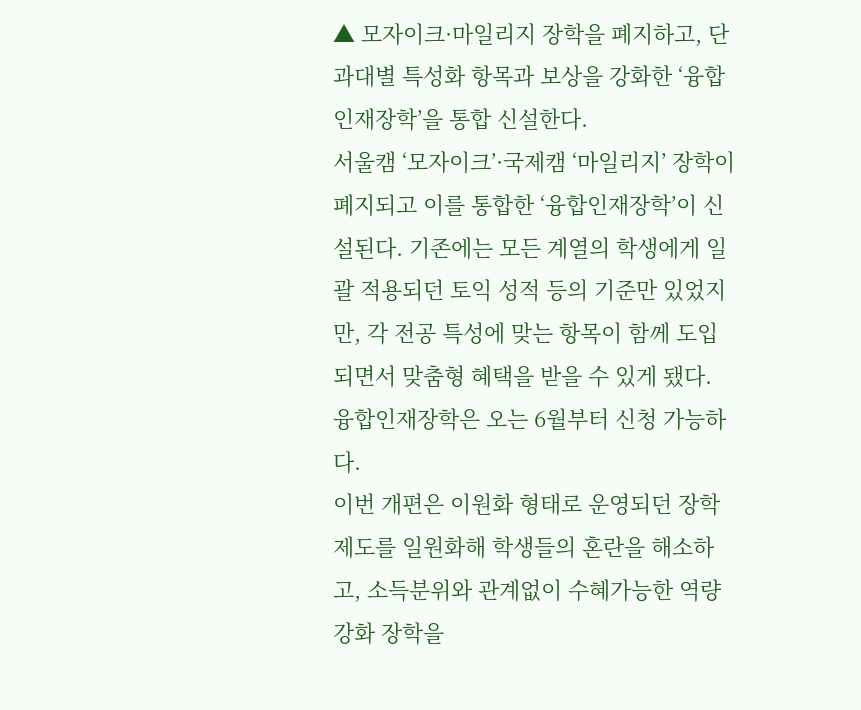▲ 모자이크·마일리지 장학을 폐지하고, 단과대별 특성화 항목과 보상을 강화한 ‘융합인재장학’을 통합 신설한다.
서울캠 ‘모자이크’·국제캠 ‘마일리지’ 장학이 폐지되고 이를 통합한 ‘융합인재장학’이 신설된다. 기존에는 모든 계열의 학생에게 일괄 적용되던 토익 성적 등의 기준만 있었지만, 각 전공 특성에 맞는 항목이 함께 도입되면서 맞춤형 혜택을 받을 수 있게 됐다. 융합인재장학은 오는 6월부터 신청 가능하다.
이번 개편은 이원화 형태로 운영되던 장학제도를 일원화해 학생들의 혼란을 해소하고, 소득분위와 관계없이 수혜가능한 역량강화 장학을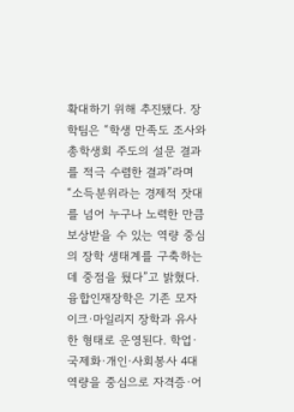확대하기 위해 추진됐다. 장학팀은 “학생 만족도 조사와 총학생회 주도의 설문 결과를 적극 수렴한 결과”라며 “소득분위라는 경제적 잣대를 넘어 누구나 노력한 만큼 보상받을 수 있는 역량 중심의 장학 생태계를 구축하는 데 중점을 뒀다”고 밝혔다.
융합인재장학은 기존 모자이크·마일리지 장학과 유사한 형태로 운영된다. 학업·국제화·개인·사회봉사 4대 역량을 중심으로 자격증·어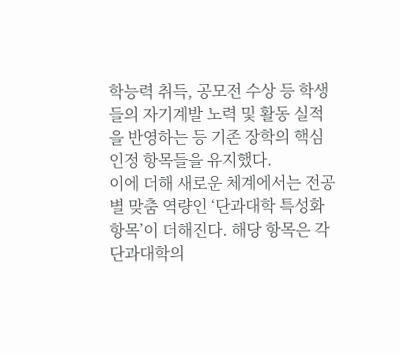학능력 취득, 공모전 수상 등 학생들의 자기계발 노력 및 활동 실적을 반영하는 등 기존 장학의 핵심 인정 항목들을 유지했다.
이에 더해 새로운 체계에서는 전공별 맞춤 역량인 ‘단과대학 특성화 항목’이 더해진다. 해당 항목은 각 단과대학의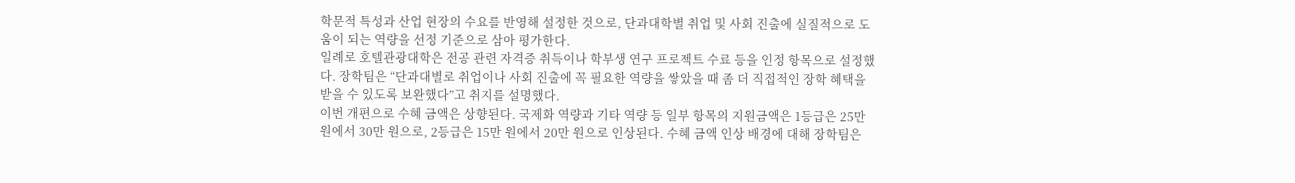학문적 특성과 산업 현장의 수요를 반영해 설정한 것으로, 단과대학별 취업 및 사회 진출에 실질적으로 도움이 되는 역량을 선정 기준으로 삼아 평가한다.
일례로 호텔관광대학은 전공 관련 자격증 취득이나 학부생 연구 프로젝트 수료 등을 인정 항목으로 설정했다. 장학팀은 “단과대별로 취업이나 사회 진출에 꼭 필요한 역량을 쌓았을 때 좀 더 직접적인 장학 혜택을 받을 수 있도록 보완했다”고 취지를 설명했다.
이번 개편으로 수혜 금액은 상향된다. 국제화 역량과 기타 역량 등 일부 항목의 지원금액은 1등급은 25만 원에서 30만 원으로, 2등급은 15만 원에서 20만 원으로 인상된다. 수혜 금액 인상 배경에 대해 장학팀은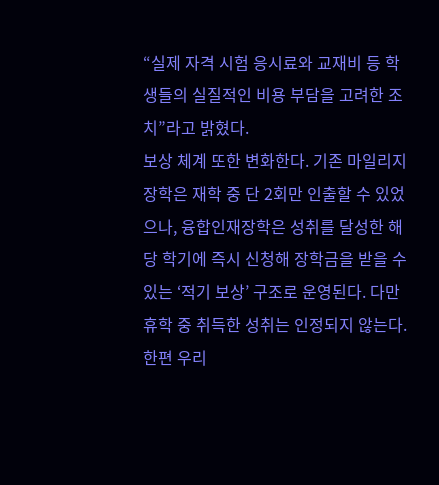“실제 자격 시험 응시료와 교재비 등 학생들의 실질적인 비용 부담을 고려한 조치”라고 밝혔다.
보상 체계 또한 변화한다. 기존 마일리지 장학은 재학 중 단 2회만 인출할 수 있었으나, 융합인재장학은 성취를 달성한 해당 학기에 즉시 신청해 장학금을 받을 수 있는 ‘적기 보상’ 구조로 운영된다. 다만 휴학 중 취득한 성취는 인정되지 않는다.
한편 우리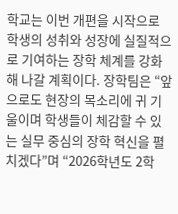학교는 이번 개편을 시작으로 학생의 성취와 성장에 실질적으로 기여하는 장학 체계를 강화해 나갈 계획이다. 장학팀은 “앞으로도 현장의 목소리에 귀 기울이며 학생들이 체감할 수 있는 실무 중심의 장학 혁신을 펼치겠다”며 “2026학년도 2학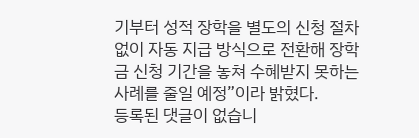기부터 성적 장학을 별도의 신청 절차 없이 자동 지급 방식으로 전환해 장학금 신청 기간을 놓쳐 수혜받지 못하는 사례를 줄일 예정”이라 밝혔다.
등록된 댓글이 없습니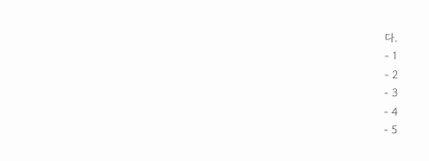다.
- 1
- 2
- 3
- 4
- 5